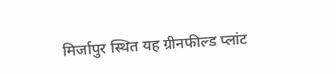मिर्जापुर स्थित यह ग्रीनफील्ड प्लांट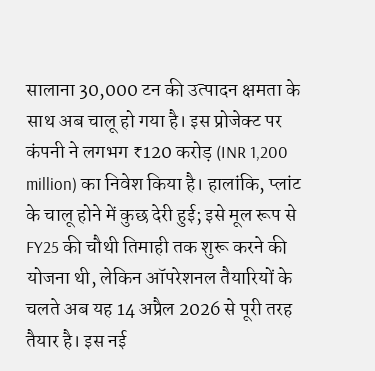सालाना 30,000 टन की उत्पादन क्षमता के साथ अब चालू हो गया है। इस प्रोजेक्ट पर कंपनी ने लगभग ₹120 करोड़ (INR 1,200 million) का निवेश किया है। हालांकि, प्लांट के चालू होने में कुछ देरी हुई; इसे मूल रूप से FY25 की चौथी तिमाही तक शुरू करने की योजना थी, लेकिन ऑपरेशनल तैयारियों के चलते अब यह 14 अप्रैल 2026 से पूरी तरह तैयार है। इस नई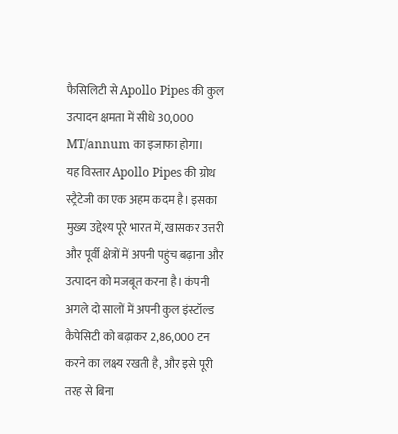फैसिलिटी से Apollo Pipes की कुल उत्पादन क्षमता में सीधे 30,000 MT/annum का इजाफा होगा।
यह विस्तार Apollo Pipes की ग्रोथ स्ट्रैटेजी का एक अहम कदम है। इसका मुख्य उद्देश्य पूरे भारत में, खासकर उत्तरी और पूर्वी क्षेत्रों में अपनी पहुंच बढ़ाना और उत्पादन को मजबूत करना है। कंपनी अगले दो सालों में अपनी कुल इंस्टॉल्ड कैपेसिटी को बढ़ाकर 2,86,000 टन करने का लक्ष्य रखती है, और इसे पूरी तरह से बिना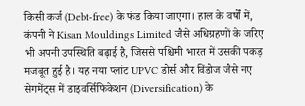किसी कर्ज (Debt-free) के फंड किया जाएगा। हाल के वर्षों में, कंपनी ने Kisan Mouldings Limited जैसे अधिग्रहणों के जरिए भी अपनी उपस्थिति बढ़ाई है, जिससे पश्चिमी भारत में उसकी पकड़ मजबूत हुई है। यह नया प्लांट UPVC डोर्स और विंडोज जैसे नए सेगमेंट्स में डाइवर्सिफिकेशन (Diversification) के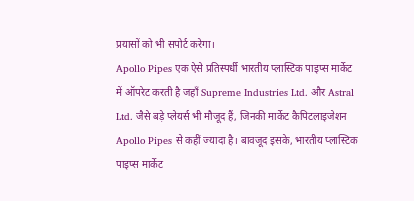प्रयासों को भी सपोर्ट करेगा।
Apollo Pipes एक ऐसे प्रतिस्पर्धी भारतीय प्लास्टिक पाइप्स मार्केट में ऑपरेट करती है जहाँ Supreme Industries Ltd. और Astral Ltd. जैसे बड़े प्लेयर्स भी मौजूद हैं, जिनकी मार्केट कैपिटलाइजेशन Apollo Pipes से कहीं ज्यादा है। बावजूद इसके, भारतीय प्लास्टिक पाइप्स मार्केट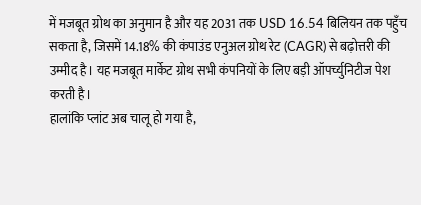में मजबूत ग्रोथ का अनुमान है और यह 2031 तक USD 16.54 बिलियन तक पहुँच सकता है, जिसमें 14.18% की कंपाउंड एनुअल ग्रोथ रेट (CAGR) से बढ़ोत्तरी की उम्मीद है। यह मजबूत मार्केट ग्रोथ सभी कंपनियों के लिए बड़ी ऑपर्च्युनिटीज पेश करती है।
हालांकि प्लांट अब चालू हो गया है,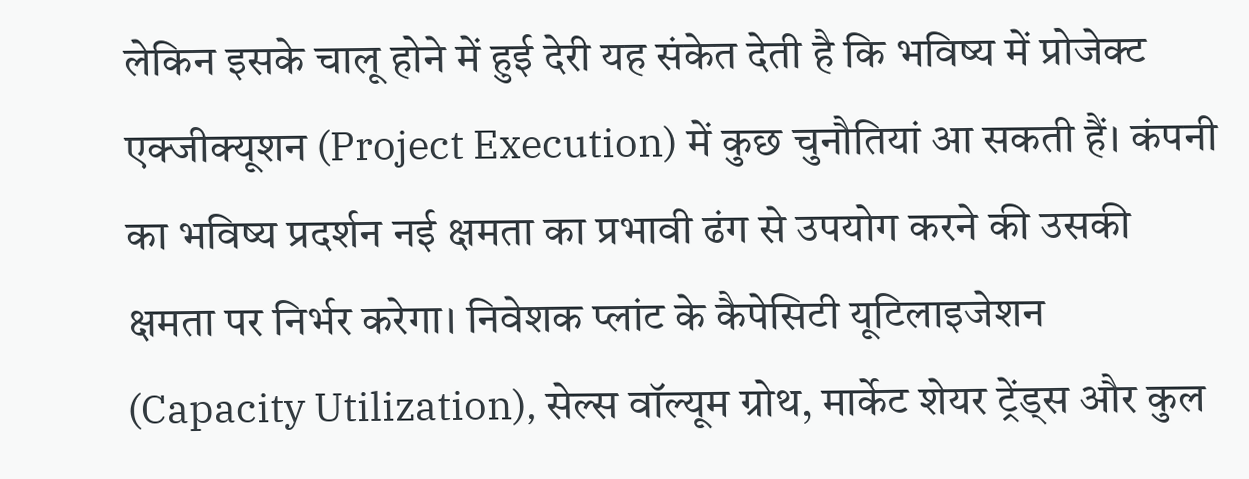लेकिन इसके चालू होने में हुई देरी यह संकेत देती है कि भविष्य में प्रोजेक्ट एक्जीक्यूशन (Project Execution) में कुछ चुनौतियां आ सकती हैं। कंपनी का भविष्य प्रदर्शन नई क्षमता का प्रभावी ढंग से उपयोग करने की उसकी क्षमता पर निर्भर करेगा। निवेशक प्लांट के कैपेसिटी यूटिलाइजेशन (Capacity Utilization), सेल्स वॉल्यूम ग्रोथ, मार्केट शेयर ट्रेंड्स और कुल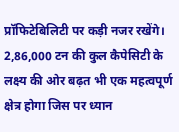प्रॉफिटेबिलिटी पर कड़ी नजर रखेंगे। 2,86,000 टन की कुल कैपेसिटी के लक्ष्य की ओर बढ़त भी एक महत्वपूर्ण क्षेत्र होगा जिस पर ध्यान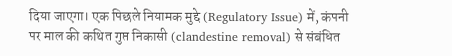दिया जाएगा। एक पिछले नियामक मुद्दे (Regulatory Issue) में, कंपनी पर माल की कथित गुप्त निकासी (clandestine removal) से संबंधित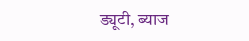ड्यूटी, ब्याज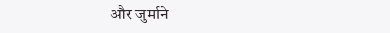और जुर्माने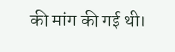की मांग की गई थी।